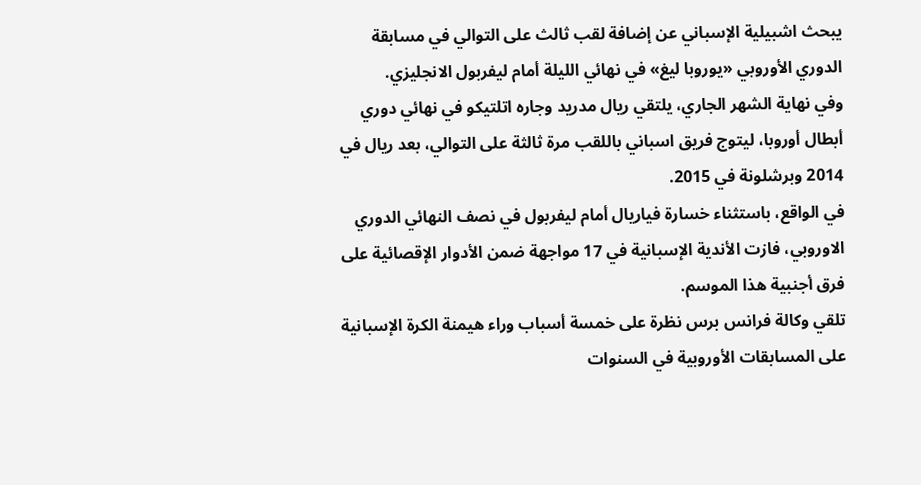يبحث اشبيلية الإسباني عن إضافة لقب ثالث على التوالي في مسابقة الدوري الأوروبي «يوروبا ليغ» في نهائي الليلة أمام ليفربول الانجليزي.
وفي نهاية الشهر الجاري، يلتقي ريال مدريد وجاره اتلتيكو في نهائي دوري أبطال أوروبا، ليتوج فريق اسباني باللقب مرة ثالثة على التوالي، بعد ريال في 2014 وبرشلونة في 2015.
في الواقع، باستثناء خسارة فياريال أمام ليفربول في نصف النهائي الدوري الاوروبي، فازت الأندية الإسبانية في 17 مواجهة ضمن الأدوار الإقصائية على فرق أجنبية هذا الموسم.
تلقي وكالة فرانس برس نظرة على خمسة أسباب وراء هيمنة الكرة الإسبانية على المسابقات الأوروبية في السنوات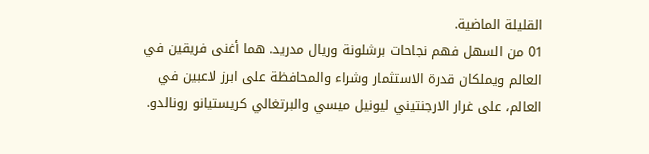القليلة الماضية.
01 من السهل فهم نجاحات برشلونة وريال مدريد. هما أغنى فريقين في العالم ويملكان قدرة الاستثمار وشراء والمحافظة على ابرز لاعبين في العالم، على غرار الارجنتيني ليونيل ميسي والبرتغالي كريستيانو رونالدو.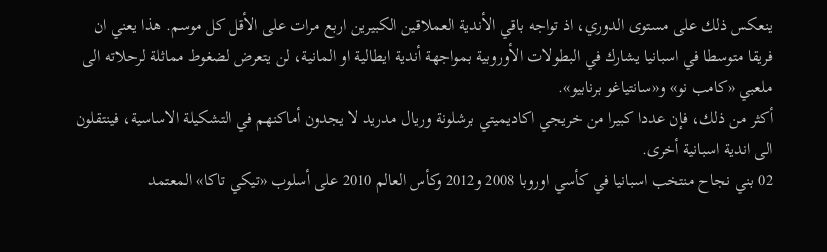ينعكس ذلك على مستوى الدوري، اذ تواجه باقي الأندية العملاقين الكبيرين اربع مرات على الأقل كل موسم. هذا يعني ان فريقا متوسطا في اسبانيا يشارك في البطولات الأوروبية بمواجهة أندية ايطالية او المانية، لن يتعرض لضغوط مماثلة لرحلاته الى ملعبي «كامب نو» و«سانتياغو برنابيو».
أكثر من ذلك، فإن عددا كبيرا من خريجي اكاديميتي برشلونة وريال مدريد لا يجدون أماكنهم في التشكيلة الاساسية، فينتقلون الى اندية اسبانية أخرى.
02 بني نجاح منتخب اسبانيا في كأسي اوروبا 2008 و2012 وكأس العالم 2010 على أسلوب «تيكي تاكا» المعتمد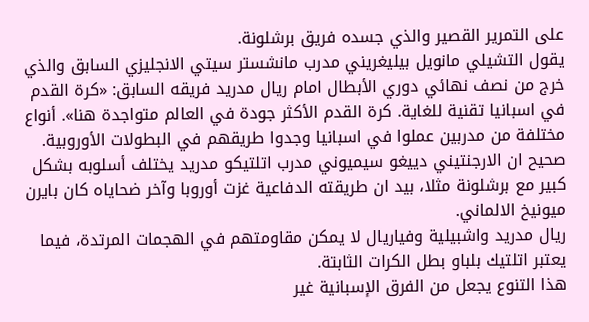على التمرير القصير والذي جسده فريق برشلونة.
يقول التشيلي مانويل بيليغريني مدرب مانشستر سيتي الانجليزي السابق والذي خرج من نصف نهائي دوري الأبطال امام ريال مدريد فريقه السابق: «كرة القدم في اسبانيا تقنية للغاية. كرة القدم الأكثر جودة في العالم متواجدة هنا». أنواع مختلفة من مدربين عملوا في اسبانيا وجدوا طريقهم في البطولات الأوروبية.
صحيح ان الارجنتيني دييغو سيميوني مدرب اتلتيكو مدريد يختلف أسلوبه بشكل كبير مع برشلونة مثلا، بيد ان طريقته الدفاعية غزت أوروبا وآخر ضحاياه كان بايرن ميونيخ الالماني.
ريال مدريد واشبيلية وفياريال لا يمكن مقاومتهم في الهجمات المرتدة، فيما يعتبر اتلتيك بلباو بطل الكرات الثابتة.
هذا التنوع يجعل من الفرق الإسبانية غير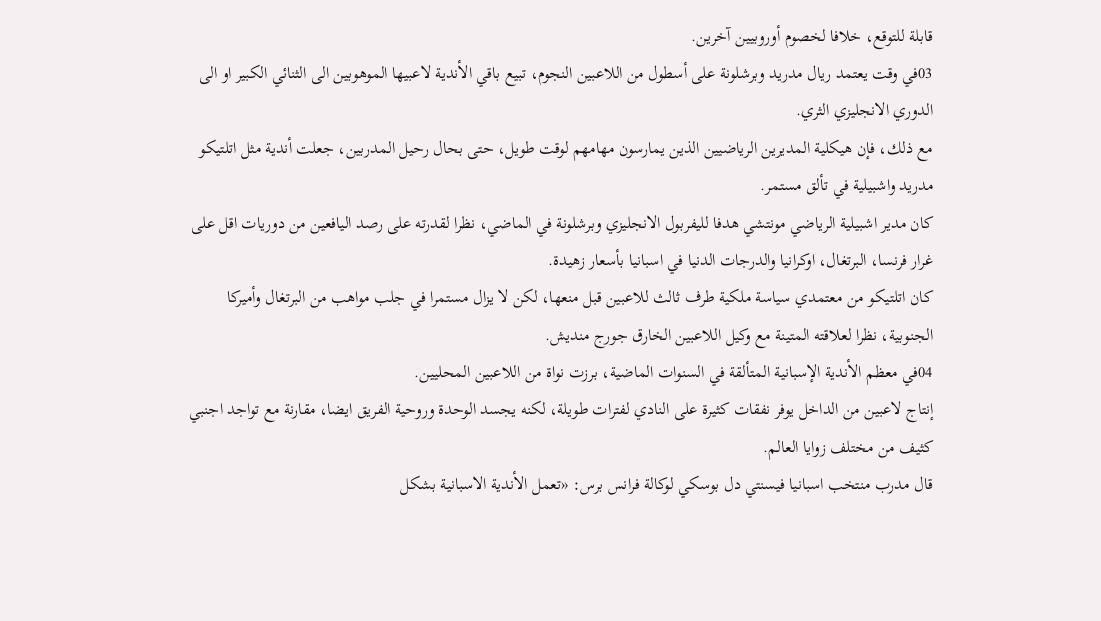قابلة للتوقع، خلافا لخصوم أوروبيين آخرين.
03في وقت يعتمد ريال مدريد وبرشلونة على أسطول من اللاعبين النجوم، تبيع باقي الأندية لاعبيها الموهوبين الى الثنائي الكبير او الى الدوري الانجليزي الثري.
مع ذلك، فإن هيكلية المديرين الرياضيين الذين يمارسون مهامهم لوقت طويل، حتى بحال رحيل المدربين، جعلت أندية مثل اتلتيكو مدريد واشبيلية في تألق مستمر.
كان مدير اشبيلية الرياضي مونتشي هدفا لليفربول الانجليزي وبرشلونة في الماضي، نظرا لقدرته على رصد اليافعين من دوريات اقل على غرار فرنسا، البرتغال، اوكرانيا والدرجات الدنيا في اسبانيا بأسعار زهيدة.
كان اتلتيكو من معتمدي سياسة ملكية طرف ثالث للاعبين قبل منعها، لكن لا يزال مستمرا في جلب مواهب من البرتغال وأميركا الجنوبية، نظرا لعلاقته المتينة مع وكيل اللاعبين الخارق جورج منديش.
04في معظم الأندية الإسبانية المتألقة في السنوات الماضية، برزت نواة من اللاعبين المحليين.
إنتاج لاعبين من الداخل يوفر نفقات كثيرة على النادي لفترات طويلة، لكنه يجسد الوحدة وروحية الفريق ايضا، مقارنة مع تواجد اجنبي كثيف من مختلف زوايا العالم.
قال مدرب منتخب اسبانيا فيسنتي دل بوسكي لوكالة فرانس برس: «تعمل الأندية الاسبانية بشكل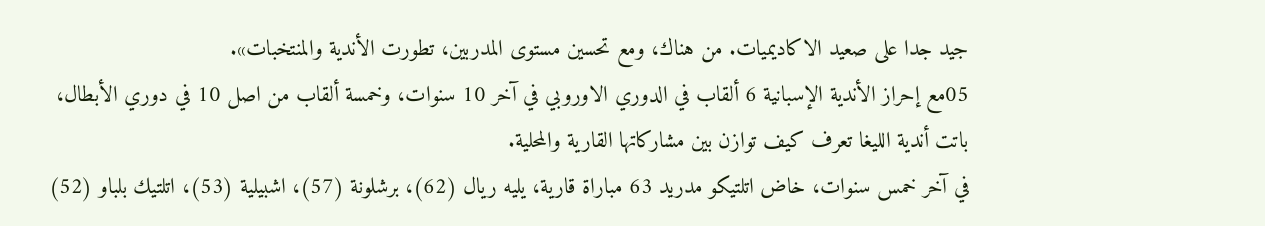جيد جدا على صعيد الاكاديميات. من هناك، ومع تحسين مستوى المدربين، تطورت الأندية والمنتخبات».
05مع إحراز الأندية الإسبانية 6 ألقاب في الدوري الاوروبي في آخر 10 سنوات، وخمسة ألقاب من اصل 10 في دوري الأبطال، باتت أندية الليغا تعرف كيف توازن بين مشاركاتها القارية والمحلية.
في آخر خمس سنوات، خاض اتلتيكو مدريد 63 مباراة قارية، يليه ريال (62)، برشلونة (57)، اشبيلية (53)، اتلتيك بلباو (52)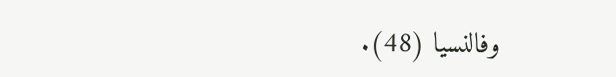وفالنسيا (48).